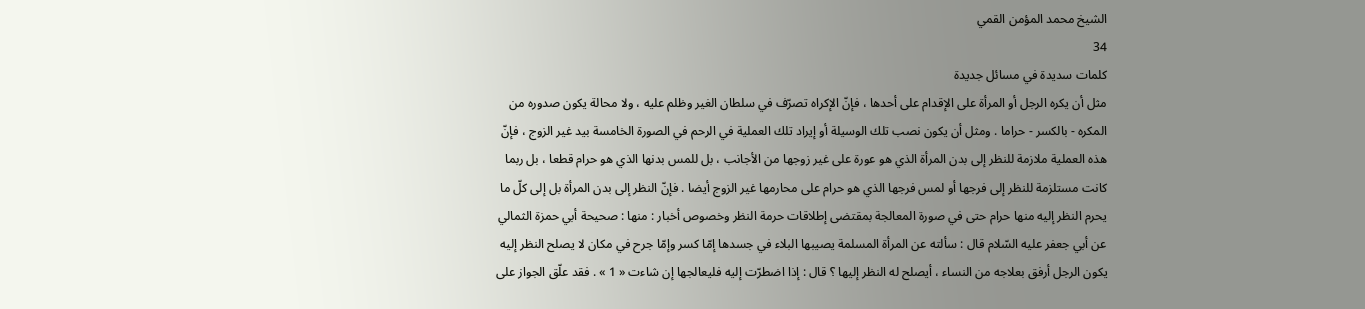الشيخ محمد المؤمن القمي
34
كلمات سديدة في مسائل جديدة
مثل أن يكره الرجل أو المرأة على الإقدام على أحدها ، فإنّ الإكراه تصرّف في سلطان الغير وظلم عليه ، ولا محالة يكون صدوره من المكره - بالكسر - حراما . ومثل أن يكون نصب تلك الوسيلة أو إيراد تلك العملية في الرحم في الصورة الخامسة بيد غير الزوج ، فإنّ هذه العملية ملازمة للنظر إلى بدن المرأة الذي هو عورة على غير زوجها من الأجانب ، بل للمس بدنها الذي هو حرام قطعا ، بل ربما كانت مستلزمة للنظر إلى فرجها أو لمس فرجها الذي هو حرام على محارمها غير الزوج أيضا . فإنّ النظر إلى بدن المرأة بل إلى كلّ ما يحرم النظر إليه منها حرام حتى في صورة المعالجة بمقتضى إطلاقات حرمة النظر وخصوص أخبار : منها : صحيحة أبي حمزة الثمالي عن أبي جعفر عليه السّلام قال : سألته عن المرأة المسلمة يصيبها البلاء في جسدها إمّا كسر وإمّا جرح في مكان لا يصلح النظر إليه يكون الرجل أرفق بعلاجه من النساء ، أيصلح له النظر إليها ؟ قال : إذا اضطرّت إليه فليعالجها إن شاءت « 1 » . فقد علّق الجواز على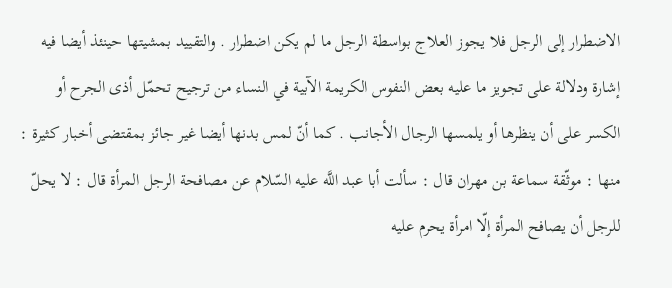الاضطرار إلى الرجل فلا يجوز العلاج بواسطة الرجل ما لم يكن اضطرار . والتقييد بمشيتها حينئذ أيضا فيه إشارة ودلالة على تجويز ما عليه بعض النفوس الكريمة الآبية في النساء من ترجيح تحمّل أذى الجرح أو الكسر على أن ينظرها أو يلمسها الرجال الأجانب . كما أنّ لمس بدنها أيضا غير جائز بمقتضى أخبار كثيرة : منها : موثّقة سماعة بن مهران قال : سألت أبا عبد اللَّه عليه السّلام عن مصافحة الرجل المرأة قال : لا يحلّ للرجل أن يصافح المرأة إلّا امرأة يحرم عليه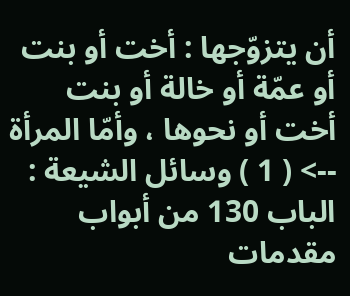أن يتزوّجها : أخت أو بنت أو عمّة أو خالة أو بنت أخت أو نحوها ، وأمّا المرأة
--> ( 1 ) وسائل الشيعة : الباب 130 من أبواب مقدمات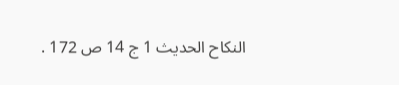النكاح الحديث 1 ج 14 ص 172 .